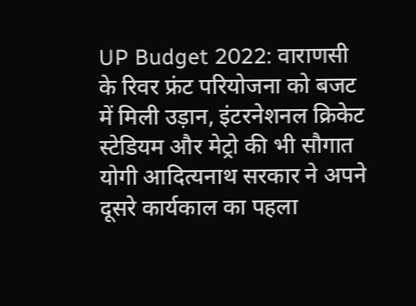UP Budget 2022: वाराणसी के रिवर फ्रंट परियोजना को बजट में मिली उड़ान, इंटरनेशनल क्रिकेट स्टेडियम और मेट्रो की भी सौगात
योगी आदित्यनाथ सरकार ने अपने दूसरे कार्यकाल का पहला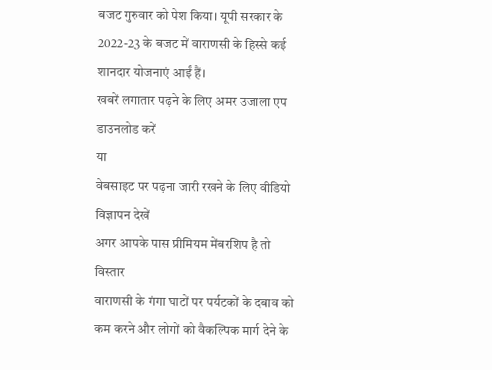बजट गुरुवार को पेश किया। यूपी सरकार के 2022-23 के बजट में वाराणसी के हिस्से कई शानदार योजनाएं आईं हैं।
खबरें लगातार पढ़ने के लिए अमर उजाला एप डाउनलोड करें
या
वेबसाइट पर पढ़ना जारी रखने के लिए वीडियो विज्ञापन देखें
अगर आपके पास प्रीमियम मेंबरशिप है तो
विस्तार
वाराणसी के गंगा घाटों पर पर्यटकों के दबाव को कम करने और लोगों को वैकल्पिक मार्ग देने के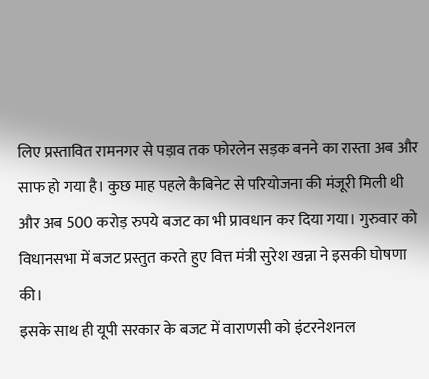लिए प्रस्तावित रामनगर से पड़ाव तक फोरलेन सड़क बनने का रास्ता अब और साफ हो गया है। कुछ माह पहले कैबिनेट से परियोजना की मंजूरी मिली थी और अब 500 करोड़ रुपये बजट का भी प्रावधान कर दिया गया। गुरुवार को विधानसभा में बजट प्रस्तुत करते हुए वित्त मंत्री सुरेश खन्ना ने इसकी घोषणा की।
इसके साथ ही यूपी सरकार के बजट में वाराणसी को इंटरनेशनल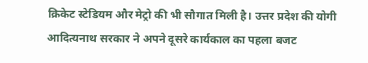क्रिकेट स्टेडियम और मेट्रो की भी सौगात मिली है। उत्तर प्रदेश की योगी आदित्यनाथ सरकार ने अपने दूसरे कार्यकाल का पहला बजट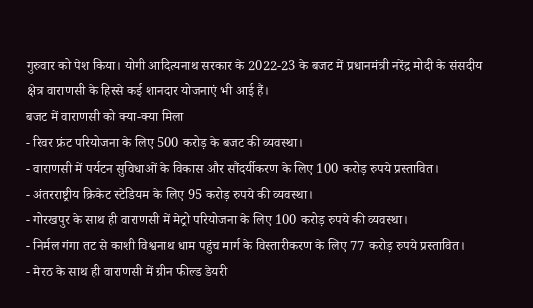गुरुवार को पेश किया। योगी आदित्यनाथ सरकार के 2022-23 के बजट में प्रधानमंत्री नरेंद्र मोदी के संसदीय क्षेत्र वाराणसी के हिस्से कई शानदार योजनाएं भी आई हैं।
बजट में वाराणसी को क्या-क्या मिला
- रिवर फ्रंट परियोजना के लिए 500 करोड़ के बजट की व्यवस्था।
- वाराणसी में पर्यटन सुविधाओं के विकास और सौंदर्यीकरण के लिए 100 करोड़ रुपये प्रस्तावित।
- अंतरराष्ट्रीय क्रिकेट स्टेडियम के लिए 95 करोड़ रुपये की व्यवस्था।
- गोरखपुर के साथ ही वाराणसी में मेट्रो परियोजना के लिए 100 करोड़ रुपये की व्यवस्था।
- निर्मल गंगा तट से काशी विश्वनाथ धाम पहुंच मार्ग के विस्तारीकरण के लिए 77 करोड़ रुपये प्रस्तावित।
- मेरठ के साथ ही वाराणसी में ग्रीन फील्ड डेयरी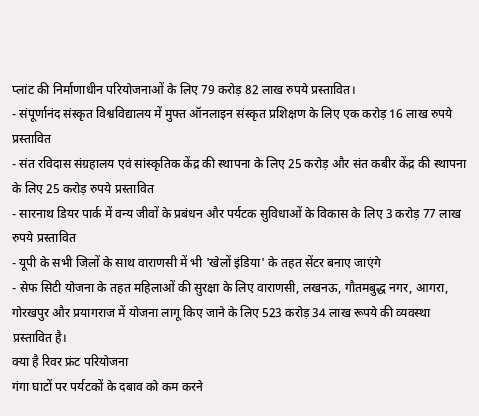प्लांट की निर्माणाधीन परियोजनाओं के लिए 79 करोड़ 82 लाख रुपये प्रस्तावित।
- संपूर्णानंद संस्कृत विश्वविद्यालय में मुफ्त ऑनलाइन संस्कृत प्रशिक्षण के लिए एक करोड़ 16 लाख रुपये प्रस्तावित
- संत रविदास संग्रहालय एवं सांस्कृतिक केंद्र की स्थापना के लिए 25 करोड़ और संत कबीर केंद्र की स्थापना के लिए 25 करोड़ रुपये प्रस्तावित
- सारनाथ डियर पार्क में वन्य जीवों के प्रबंधन और पर्यटक सुविधाओं के विकास के लिए 3 करोड़ 77 लाख रुपये प्रस्तावित
- यूपी के सभी जिलों के साथ वाराणसी में भी 'खेलों इंडिया' के तहत सेंटर बनाए जाएंगे
- सेफ सिटी योजना के तहत महिलाओं की सुरक्षा के लिए वाराणसी, लखनऊ, गौतमबुद्ध नगर, आगरा, गोरखपुर और प्रयागराज में योजना लागू किए जाने के लिए 523 करोड़ 34 लाख रूपये की व्यवस्था प्रस्तावित है।
क्या है रिवर फ्रंट परियोजना
गंगा घाटों पर पर्यटकों के दबाव को कम करने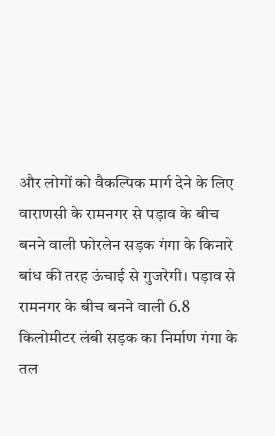और लोगों को वैकल्पिक मार्ग देने के लिए वाराणसी के रामनगर से पड़ाव के बीच बनने वाली फोरलेन सड़क गंगा के किनारे बांध की तरह ऊंचाई से गुजरेगी। पड़ाव से रामनगर के बीच बनने वाली 6.8 किलोमीटर लंबी सड़क का निर्माण गंगा के तल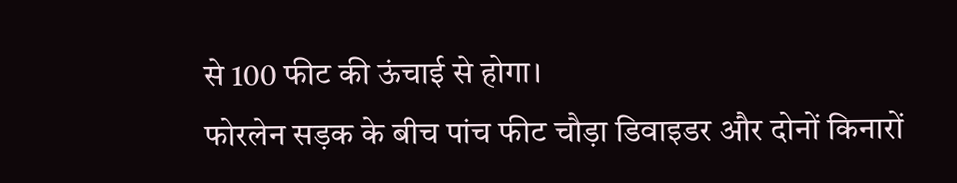से 100 फीट की ऊंचाई से होगा।
फोरलेन सड़क के बीच पांच फीट चौड़ा डिवाइडर और दोनों किनारों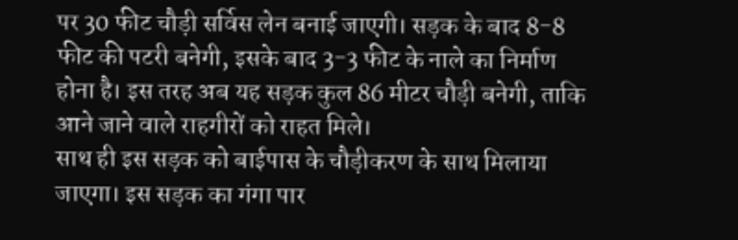पर 30 फीट चौड़ी सर्विस लेन बनाई जाएगी। सड़क के बाद 8-8 फीट की पटरी बनेगी, इसके बाद 3-3 फीट के नाले का निर्माण होना है। इस तरह अब यह सड़क कुल 86 मीटर चौड़ी बनेगी, ताकि आने जाने वाले राहगीरों को राहत मिले।
साथ ही इस सड़क को बाईपास के चौड़ीकरण के साथ मिलाया जाएगा। इस सड़क का गंगा पार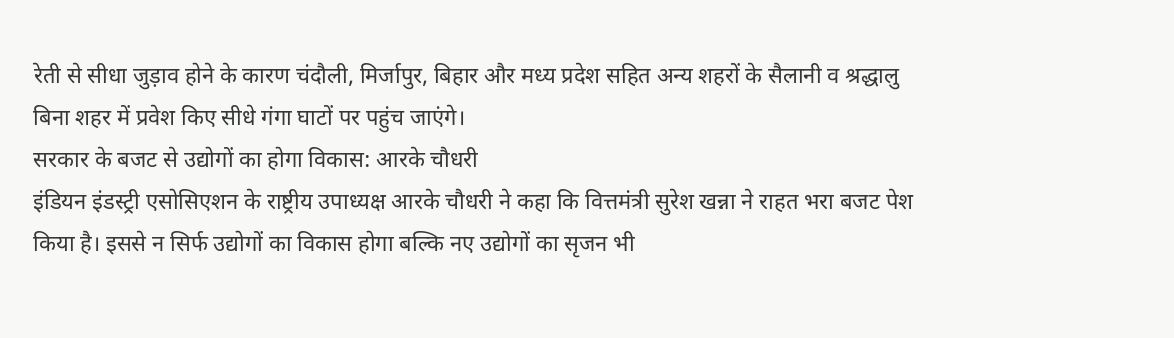रेती से सीधा जुड़ाव होने के कारण चंदौली, मिर्जापुर, बिहार और मध्य प्रदेश सहित अन्य शहरों के सैलानी व श्रद्धालु बिना शहर में प्रवेश किए सीधे गंगा घाटों पर पहुंच जाएंगे।
सरकार के बजट से उद्योगों का होगा विकास: आरके चौधरी
इंडियन इंडस्ट्री एसोसिएशन के राष्ट्रीय उपाध्यक्ष आरके चौधरी ने कहा कि वित्तमंत्री सुरेश खन्ना ने राहत भरा बजट पेश किया है। इससे न सिर्फ उद्योगों का विकास होगा बल्कि नए उद्योगों का सृजन भी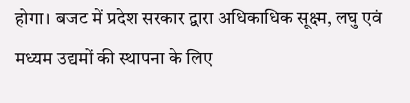होगा। बजट में प्रदेश सरकार द्वारा अधिकाधिक सूक्ष्म, लघु एवं मध्यम उद्यमों की स्थापना के लिए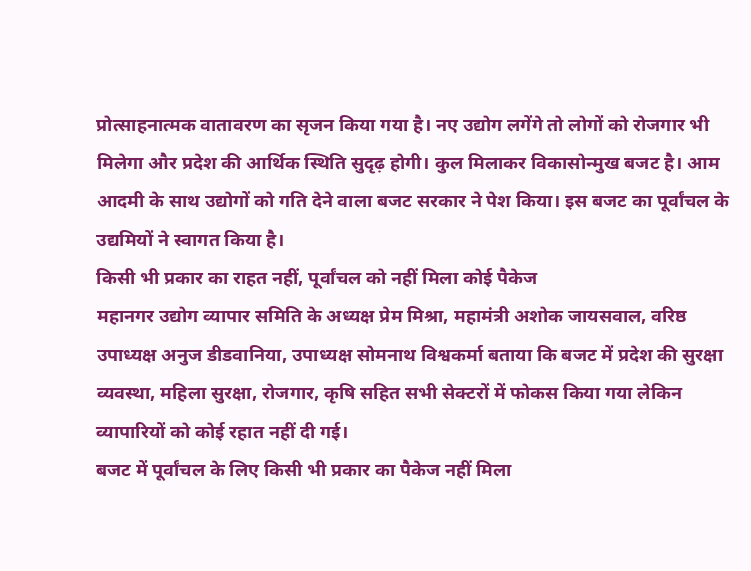प्रोत्साहनात्मक वातावरण का सृजन किया गया है। नए उद्योग लगेंगे तो लोगों को रोजगार भी मिलेगा और प्रदेश की आर्थिक स्थिति सुदृढ़ होगी। कुल मिलाकर विकासोन्मुख बजट है। आम आदमी के साथ उद्योगों को गति देने वाला बजट सरकार ने पेश किया। इस बजट का पूर्वांचल के उद्यमियों ने स्वागत किया है।
किसी भी प्रकार का राहत नहीं, पूर्वांचल को नहीं मिला कोई पैकेज
महानगर उद्योग व्यापार समिति के अध्यक्ष प्रेम मिश्रा, महामंत्री अशोक जायसवाल, वरिष्ठ उपाध्यक्ष अनुज डीडवानिया, उपाध्यक्ष सोमनाथ विश्वकर्मा बताया कि बजट में प्रदेश की सुरक्षा व्यवस्था, महिला सुरक्षा, रोजगार, कृषि सहित सभी सेक्टरों में फोकस किया गया लेकिन व्यापारियों को कोई रहात नहीं दी गई।
बजट में पूर्वांचल के लिए किसी भी प्रकार का पैकेज नहीं मिला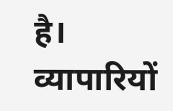है। व्यापारियों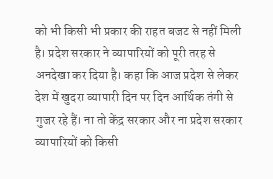को भी किसी भी प्रकार की राहत बजट से नहीं मिली है। प्रदेश सरकार ने व्यापारियों को पूरी तरह से अनदेखा कर दिया है। कहा कि आज प्रदेश से लेकर देश में खुदरा व्यापारी दिन पर दिन आर्थिक तंगी से गुजर रहे हैं। ना तो केंद्र सरकार और ना प्रदेश सरकार व्यापारियों को किसी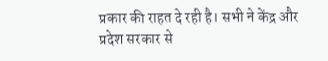प्रकार की राहत दे रही है। सभी ने केंद्र और प्रदेश सरकार से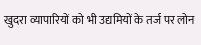खुदरा व्यापारियों को भी उद्यमियों के तर्ज पर लोन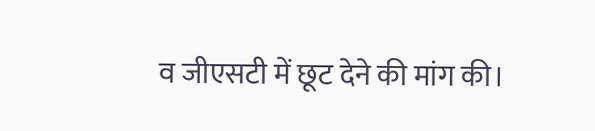व जीएसटी में छूट देने की मांग की।